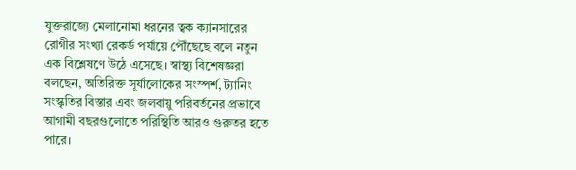যুক্তরাজ্যে মেলানোমা ধরনের ত্বক ক্যানসারের রোগীর সংখ্যা রেকর্ড পর্যায়ে পৌঁছেছে বলে নতুন এক বিশ্লেষণে উঠে এসেছে। স্বাস্থ্য বিশেষজ্ঞরা বলছেন, অতিরিক্ত সূর্যালোকের সংস্পর্শ, ট্যানিং সংস্কৃতির বিস্তার এবং জলবায়ু পরিবর্তনের প্রভাবে আগামী বছরগুলোতে পরিস্থিতি আরও গুরুতর হতে পারে।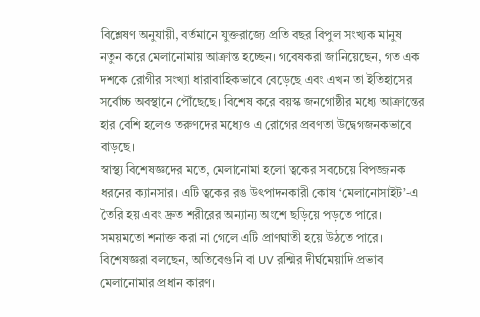বিশ্লেষণ অনুযায়ী, বর্তমানে যুক্তরাজ্যে প্রতি বছর বিপুল সংখ্যক মানুষ নতুন করে মেলানোমায় আক্রান্ত হচ্ছেন। গবেষকরা জানিয়েছেন, গত এক দশকে রোগীর সংখ্যা ধারাবাহিকভাবে বেড়েছে এবং এখন তা ইতিহাসের সর্বোচ্চ অবস্থানে পৌঁছেছে। বিশেষ করে বয়স্ক জনগোষ্ঠীর মধ্যে আক্রান্তের হার বেশি হলেও তরুণদের মধ্যেও এ রোগের প্রবণতা উদ্বেগজনকভাবে বাড়ছে।
স্বাস্থ্য বিশেষজ্ঞদের মতে, মেলানোমা হলো ত্বকের সবচেয়ে বিপজ্জনক ধরনের ক্যানসার। এটি ত্বকের রঙ উৎপাদনকারী কোষ ‘মেলানোসাইট’-এ তৈরি হয় এবং দ্রুত শরীরের অন্যান্য অংশে ছড়িয়ে পড়তে পারে। সময়মতো শনাক্ত করা না গেলে এটি প্রাণঘাতী হয়ে উঠতে পারে।
বিশেষজ্ঞরা বলছেন, অতিবেগুনি বা UV রশ্মির দীর্ঘমেয়াদি প্রভাব মেলানোমার প্রধান কারণ।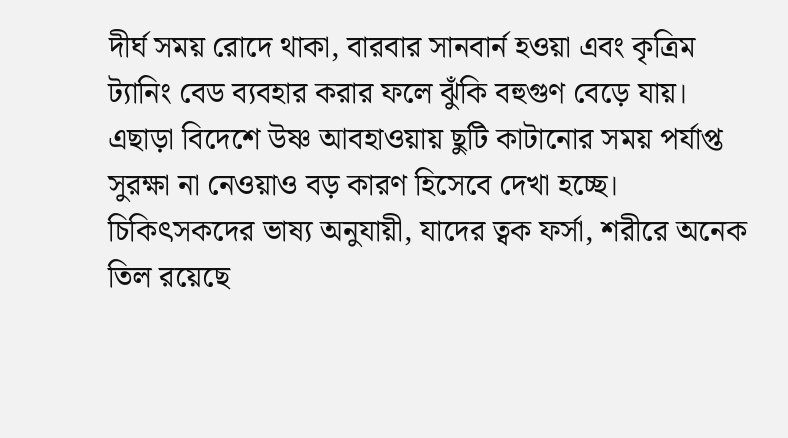দীর্ঘ সময় রোদে থাকা, বারবার সানবার্ন হওয়া এবং কৃত্রিম ট্যানিং বেড ব্যবহার করার ফলে ঝুঁকি বহুগুণ বেড়ে যায়। এছাড়া বিদেশে উষ্ণ আবহাওয়ায় ছুটি কাটানোর সময় পর্যাপ্ত সুরক্ষা না নেওয়াও বড় কারণ হিসেবে দেখা হচ্ছে।
চিকিৎসকদের ভাষ্য অনুযায়ী, যাদের ত্বক ফর্সা, শরীরে অনেক তিল রয়েছে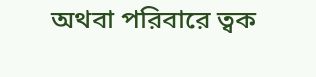অথবা পরিবারে ত্বক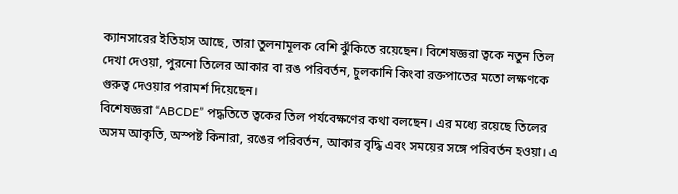ক্যানসারের ইতিহাস আছে, তারা তুলনামূলক বেশি ঝুঁকিতে রয়েছেন। বিশেষজ্ঞরা ত্বকে নতুন তিল দেখা দেওয়া, পুরনো তিলের আকার বা রঙ পরিবর্তন, চুলকানি কিংবা রক্তপাতের মতো লক্ষণকে গুরুত্ব দেওয়ার পরামর্শ দিয়েছেন।
বিশেষজ্ঞরা “ABCDE” পদ্ধতিতে ত্বকের তিল পর্যবেক্ষণের কথা বলছেন। এর মধ্যে রয়েছে তিলের অসম আকৃতি, অস্পষ্ট কিনারা, রঙের পরিবর্তন, আকার বৃদ্ধি এবং সময়ের সঙ্গে পরিবর্তন হওয়া। এ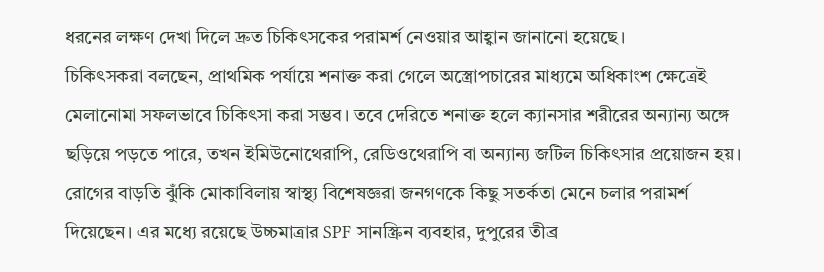ধরনের লক্ষণ দেখা দিলে দ্রুত চিকিৎসকের পরামর্শ নেওয়ার আহ্বান জানানো হয়েছে।
চিকিৎসকরা বলছেন, প্রাথমিক পর্যায়ে শনাক্ত করা গেলে অস্ত্রোপচারের মাধ্যমে অধিকাংশ ক্ষেত্রেই মেলানোমা সফলভাবে চিকিৎসা করা সম্ভব। তবে দেরিতে শনাক্ত হলে ক্যানসার শরীরের অন্যান্য অঙ্গে ছড়িয়ে পড়তে পারে, তখন ইমিউনোথেরাপি, রেডিওথেরাপি বা অন্যান্য জটিল চিকিৎসার প্রয়োজন হয়।
রোগের বাড়তি ঝুঁকি মোকাবিলায় স্বাস্থ্য বিশেষজ্ঞরা জনগণকে কিছু সতর্কতা মেনে চলার পরামর্শ দিয়েছেন। এর মধ্যে রয়েছে উচ্চমাত্রার SPF সানস্ক্রিন ব্যবহার, দুপুরের তীব্র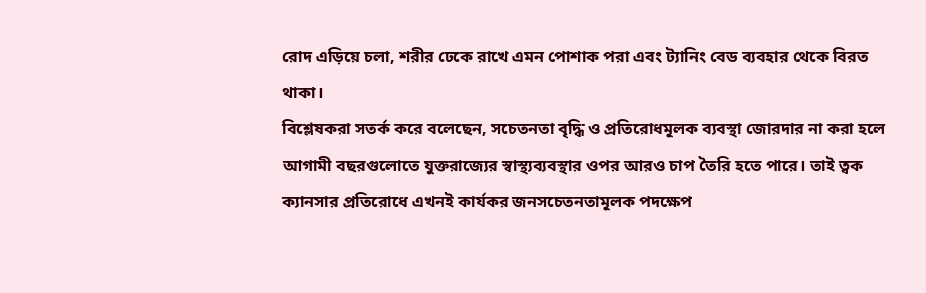রোদ এড়িয়ে চলা, শরীর ঢেকে রাখে এমন পোশাক পরা এবং ট্যানিং বেড ব্যবহার থেকে বিরত থাকা।
বিশ্লেষকরা সতর্ক করে বলেছেন, সচেতনতা বৃদ্ধি ও প্রতিরোধমূলক ব্যবস্থা জোরদার না করা হলে আগামী বছরগুলোতে যুক্তরাজ্যের স্বাস্থ্যব্যবস্থার ওপর আরও চাপ তৈরি হতে পারে। তাই ত্বক ক্যানসার প্রতিরোধে এখনই কার্যকর জনসচেতনতামূলক পদক্ষেপ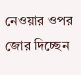নেওয়ার ওপর জোর দিচ্ছেন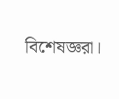বিশেষজ্ঞরা।